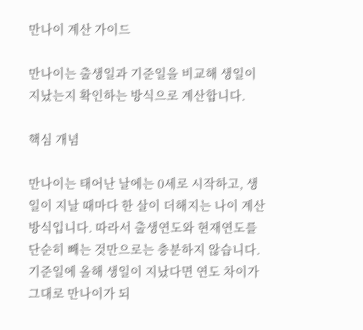만나이 계산 가이드

만나이는 출생일과 기준일을 비교해 생일이 지났는지 확인하는 방식으로 계산합니다.

핵심 개념

만나이는 태어난 날에는 0세로 시작하고, 생일이 지날 때마다 한 살이 더해지는 나이 계산 방식입니다. 따라서 출생연도와 현재연도를 단순히 빼는 것만으로는 충분하지 않습니다. 기준일에 올해 생일이 지났다면 연도 차이가 그대로 만나이가 되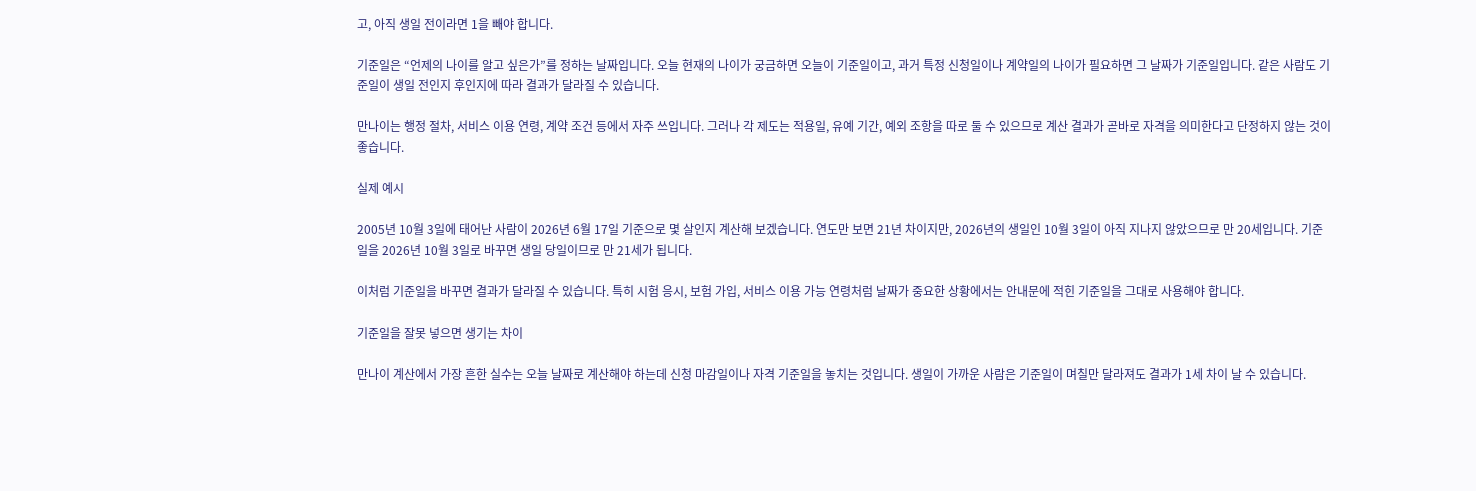고, 아직 생일 전이라면 1을 빼야 합니다.

기준일은 “언제의 나이를 알고 싶은가”를 정하는 날짜입니다. 오늘 현재의 나이가 궁금하면 오늘이 기준일이고, 과거 특정 신청일이나 계약일의 나이가 필요하면 그 날짜가 기준일입니다. 같은 사람도 기준일이 생일 전인지 후인지에 따라 결과가 달라질 수 있습니다.

만나이는 행정 절차, 서비스 이용 연령, 계약 조건 등에서 자주 쓰입니다. 그러나 각 제도는 적용일, 유예 기간, 예외 조항을 따로 둘 수 있으므로 계산 결과가 곧바로 자격을 의미한다고 단정하지 않는 것이 좋습니다.

실제 예시

2005년 10월 3일에 태어난 사람이 2026년 6월 17일 기준으로 몇 살인지 계산해 보겠습니다. 연도만 보면 21년 차이지만, 2026년의 생일인 10월 3일이 아직 지나지 않았으므로 만 20세입니다. 기준일을 2026년 10월 3일로 바꾸면 생일 당일이므로 만 21세가 됩니다.

이처럼 기준일을 바꾸면 결과가 달라질 수 있습니다. 특히 시험 응시, 보험 가입, 서비스 이용 가능 연령처럼 날짜가 중요한 상황에서는 안내문에 적힌 기준일을 그대로 사용해야 합니다.

기준일을 잘못 넣으면 생기는 차이

만나이 계산에서 가장 흔한 실수는 오늘 날짜로 계산해야 하는데 신청 마감일이나 자격 기준일을 놓치는 것입니다. 생일이 가까운 사람은 기준일이 며칠만 달라져도 결과가 1세 차이 날 수 있습니다.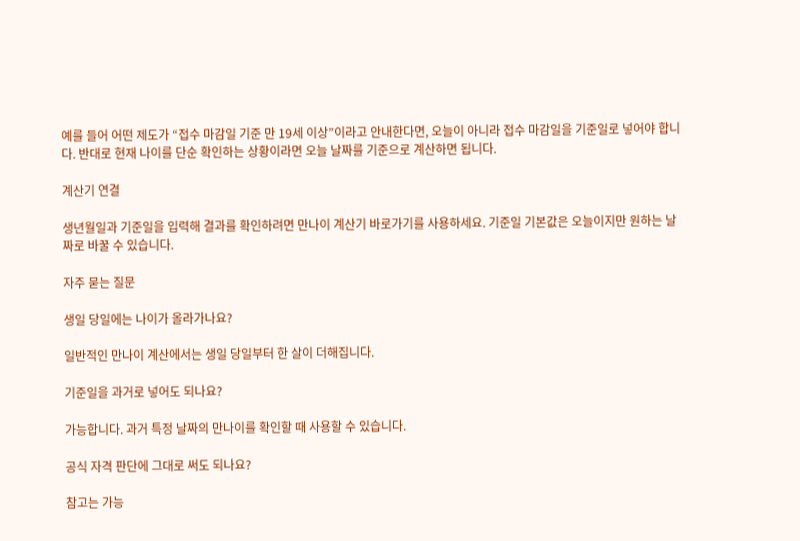예를 들어 어떤 제도가 “접수 마감일 기준 만 19세 이상”이라고 안내한다면, 오늘이 아니라 접수 마감일을 기준일로 넣어야 합니다. 반대로 현재 나이를 단순 확인하는 상황이라면 오늘 날짜를 기준으로 계산하면 됩니다.

계산기 연결

생년월일과 기준일을 입력해 결과를 확인하려면 만나이 계산기 바로가기를 사용하세요. 기준일 기본값은 오늘이지만 원하는 날짜로 바꿀 수 있습니다.

자주 묻는 질문

생일 당일에는 나이가 올라가나요?

일반적인 만나이 계산에서는 생일 당일부터 한 살이 더해집니다.

기준일을 과거로 넣어도 되나요?

가능합니다. 과거 특정 날짜의 만나이를 확인할 때 사용할 수 있습니다.

공식 자격 판단에 그대로 써도 되나요?

참고는 가능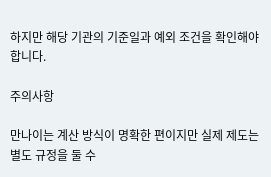하지만 해당 기관의 기준일과 예외 조건을 확인해야 합니다.

주의사항

만나이는 계산 방식이 명확한 편이지만 실제 제도는 별도 규정을 둘 수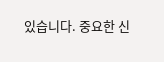있습니다. 중요한 신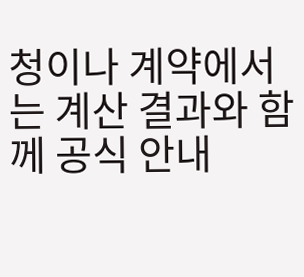청이나 계약에서는 계산 결과와 함께 공식 안내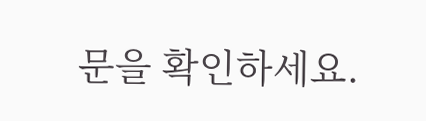문을 확인하세요.